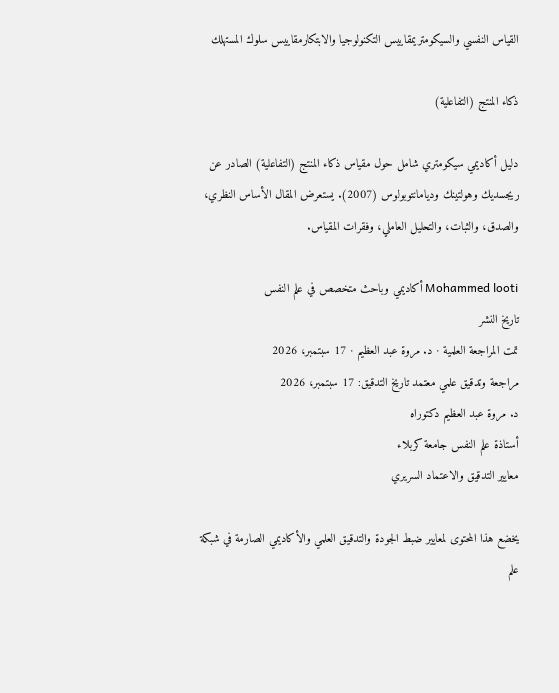القياس النفسي والسيكومتريمقاييس التكنولوجيا والابتكارمقاييس سلوك المستهلك

ذكاء المنتج (التفاعلية)

دليل أكاديمي سيكومتري شامل حول مقياس ذكاء المنتج (التفاعلية) الصادر عن ريجسديك وهولتينك وديامانتوبولوس (2007). يستعرض المقال الأساس النظري، والصدق، والثبات، والتحليل العاملي، وفقرات المقياس.

Mohammed looti أكاديمي وباحث متخصص في علم النفس
تاريخ النشر
تمت المراجعة العلمية · د. مروة عبد العظيم · 17 سبتمبر، 2026
مراجعة وتدقيق علمي معتمد تاريخ التدقيق: 17 سبتمبر، 2026
د. مروة عبد العظيم دكتوراه
أستاذة علم النفس جامعة كربلاء
معايير التدقيق والاعتماد السريري

يخضع هذا المحتوى لمعايير ضبط الجودة والتدقيق العلمي والأكاديمي الصارمة في شبكة علم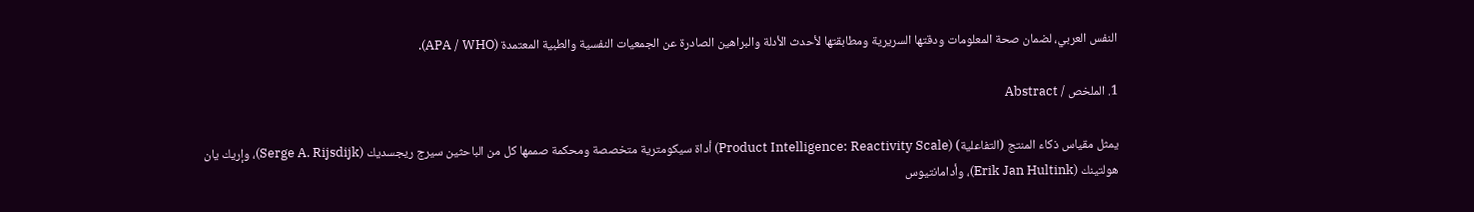النفس العربي، لضمان صحة المعلومات ودقتها السريرية ومطابقتها لأحدث الأدلة والبراهين الصادرة عن الجمعيات النفسية والطبية المعتمدة (APA / WHO).

1. الملخص / Abstract

يمثل مقياس ذكاء المنتج (التفاعلية) (Product Intelligence: Reactivity Scale) أداة سيكومترية متخصصة ومحكمة صممها كل من الباحثين سيرج ريجسديك (Serge A. Rijsdijk)، وإريك يان هولتينك (Erik Jan Hultink)، وأدامانتيوس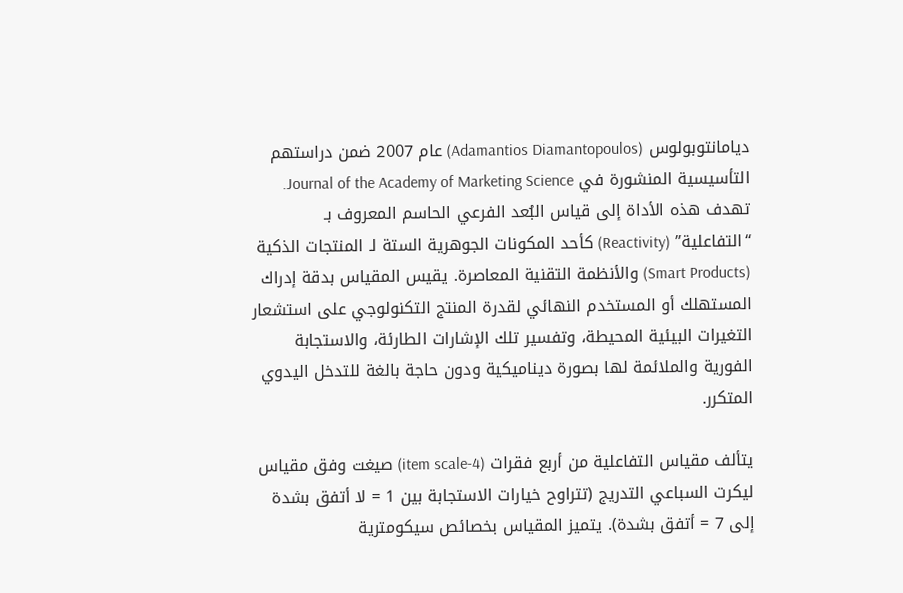ديامانتوبولوس (Adamantios Diamantopoulos) عام 2007 ضمن دراستهم التأسيسية المنشورة في Journal of the Academy of Marketing Science. تهدف هذه الأداة إلى قياس البُعد الفرعي الحاسم المعروف بـ “التفاعلية” (Reactivity) كأحد المكونات الجوهرية الستة لـ المنتجات الذكية (Smart Products) والأنظمة التقنية المعاصرة. يقيس المقياس بدقة إدراك المستهلك أو المستخدم النهائي لقدرة المنتج التكنولوجي على استشعار التغيرات البيئية المحيطة، وتفسير تلك الإشارات الطارئة، والاستجابة الفورية والملائمة لها بصورة ديناميكية ودون حاجة بالغة للتدخل اليدوي المتكرر.

يتألف مقياس التفاعلية من أربع فقرات (4-item scale) صيغت وفق مقياس ليكرت السباعي التدريج (تتراوح خيارات الاستجابة بين 1 = لا أتفق بشدة إلى 7 = أتفق بشدة). يتميز المقياس بخصائص سيكومترية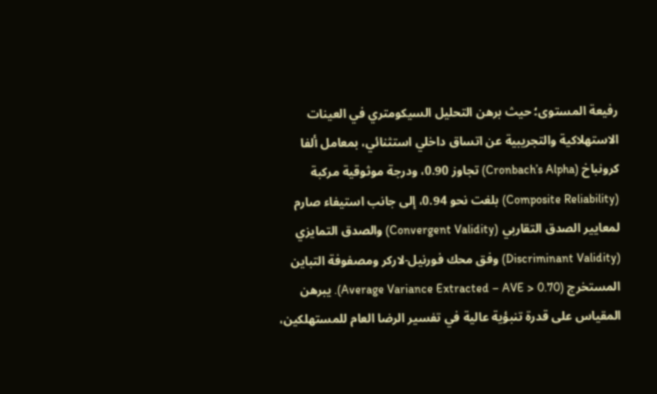رفيعة المستوى؛ حيث برهن التحليل السيكومتري في العينات الاستهلاكية والتجريبية عن اتساق داخلي استثنائي، بمعامل ألفا كرونباخ (Cronbach’s Alpha) تجاوز 0.90، ودرجة موثوقية مركبة (Composite Reliability) بلغت نحو 0.94، إلى جانب استيفاء صارم لمعايير الصدق التقاربي (Convergent Validity) والصدق التمايزي (Discriminant Validity) وفق محك فورنيل-لاركر ومصفوفة التباين المستخرج (Average Variance Extracted – AVE > 0.70). يبرهن المقياس على قدرة تنبؤية عالية في تفسير الرضا العام للمستهلكين،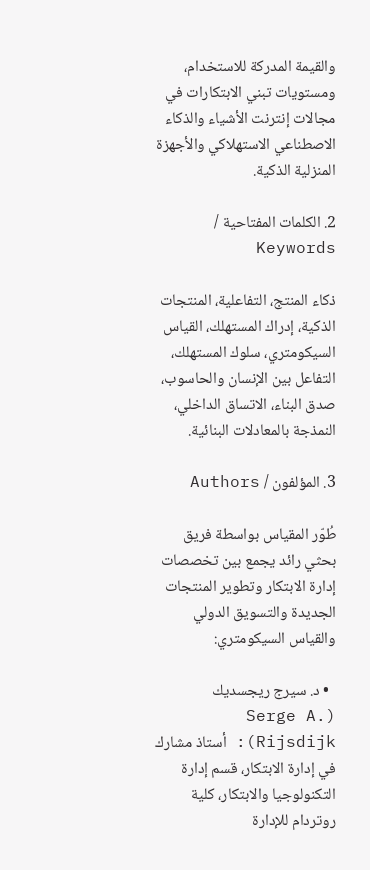والقيمة المدركة للاستخدام، ومستويات تبني الابتكارات في مجالات إنترنت الأشياء والذكاء الاصطناعي الاستهلاكي والأجهزة المنزلية الذكية.

2. الكلمات المفتاحية / Keywords

ذكاء المنتج، التفاعلية، المنتجات الذكية، إدراك المستهلك، القياس السيكومتري، سلوك المستهلك، التفاعل بين الإنسان والحاسوب، صدق البناء، الاتساق الداخلي، النمذجة بالمعادلات البنائية.

3. المؤلفون / Authors

طُوّر المقياس بواسطة فريق بحثي رائد يجمع بين تخصصات إدارة الابتكار وتطوير المنتجات الجديدة والتسويق الدولي والقياس السيكومتري:

  • د. سيرج ريجسديك (Serge A. Rijsdijk): أستاذ مشارك في إدارة الابتكار، قسم إدارة التكنولوجيا والابتكار، كلية روتردام للإدارة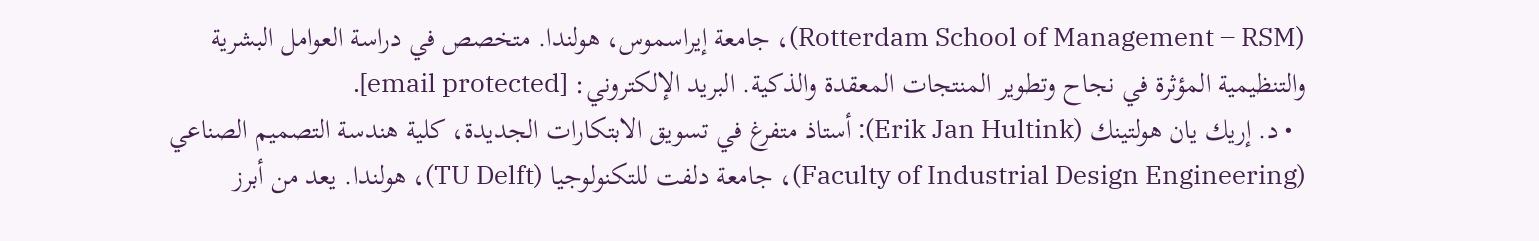(Rotterdam School of Management – RSM)، جامعة إيراسموس، هولندا. متخصص في دراسة العوامل البشرية والتنظيمية المؤثرة في نجاح وتطوير المنتجات المعقدة والذكية. البريد الإلكتروني: [email protected].
  • د. إريك يان هولتينك (Erik Jan Hultink): أستاذ متفرغ في تسويق الابتكارات الجديدة، كلية هندسة التصميم الصناعي (Faculty of Industrial Design Engineering)، جامعة دلفت للتكنولوجيا (TU Delft)، هولندا. يعد من أبرز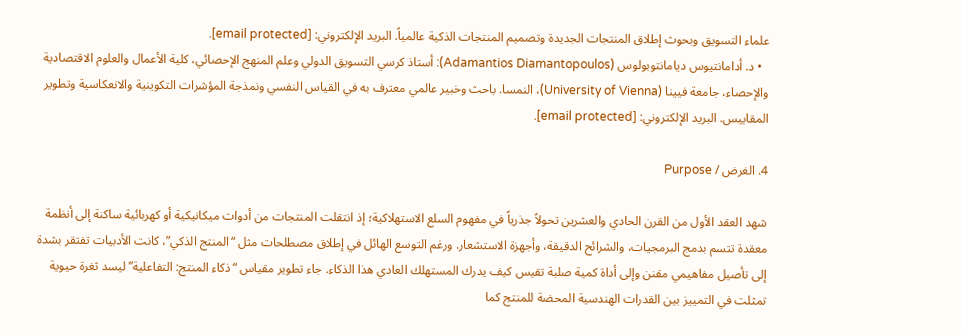علماء التسويق وبحوث إطلاق المنتجات الجديدة وتصميم المنتجات الذكية عالمياً. البريد الإلكتروني: [email protected].
  • د. أدامانتيوس ديامانتوبولوس (Adamantios Diamantopoulos): أستاذ كرسي التسويق الدولي وعلم المنهج الإحصائي، كلية الأعمال والعلوم الاقتصادية والإحصاء، جامعة فيينا (University of Vienna)، النمسا. باحث وخبير عالمي معترف به في القياس النفسي ونمذجة المؤشرات التكوينية والانعكاسية وتطوير المقاييس. البريد الإلكتروني: [email protected].

4. الغرض / Purpose

شهد العقد الأول من القرن الحادي والعشرين تحولاً جذرياً في مفهوم السلع الاستهلاكية؛ إذ انتقلت المنتجات من أدوات ميكانيكية أو كهربائية ساكنة إلى أنظمة معقدة تتسم بدمج البرمجيات، والشرائح الدقيقة، وأجهزة الاستشعار. ورغم التوسع الهائل في إطلاق مصطلحات مثل “المنتج الذكي”، كانت الأدبيات تفتقر بشدة إلى تأصيل مفاهيمي مقنن وإلى أداة كمية صلبة تقيس كيف يدرك المستهلك العادي هذا الذكاء. جاء تطوير مقياس “ذكاء المنتج: التفاعلية” ليسد ثغرة حيوية تمثلت في التمييز بين القدرات الهندسية المحضة للمنتج كما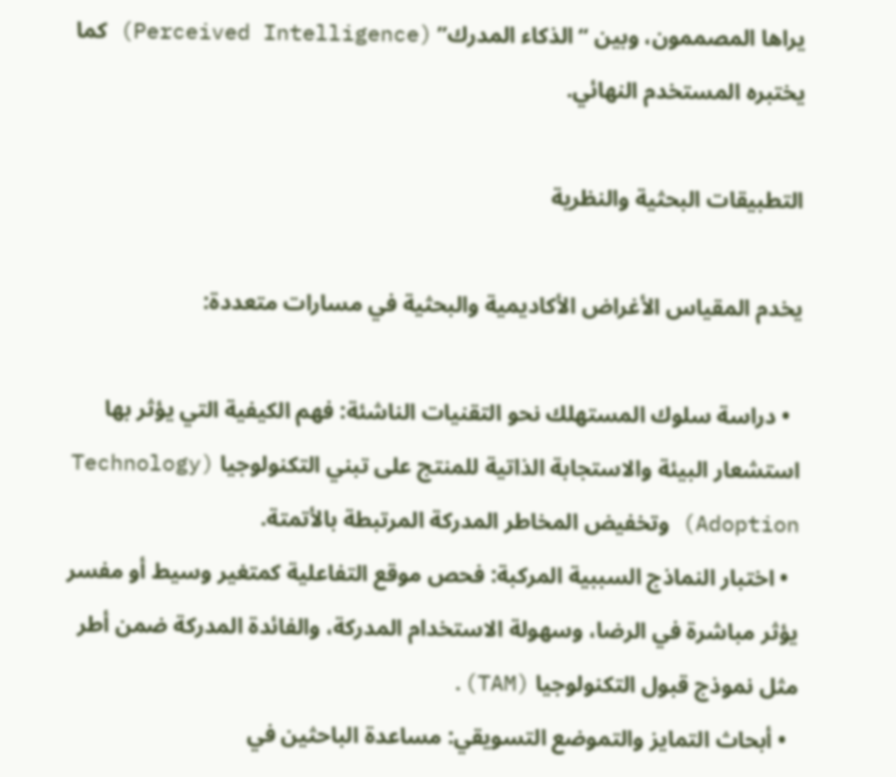يراها المصممون، وبين “الذكاء المدرك” (Perceived Intelligence) كما يختبره المستخدم النهائي.

التطبيقات البحثية والنظرية

يخدم المقياس الأغراض الأكاديمية والبحثية في مسارات متعددة:

  • دراسة سلوك المستهلك نحو التقنيات الناشئة: فهم الكيفية التي يؤثر بها استشعار البيئة والاستجابة الذاتية للمنتج على تبني التكنولوجيا (Technology Adoption) وتخفيض المخاطر المدركة المرتبطة بالأتمتة.
  • اختبار النماذج السببية المركبة: فحص موقع التفاعلية كمتغير وسيط أو مفسر يؤثر مباشرة في الرضا، وسهولة الاستخدام المدركة، والفائدة المدركة ضمن أطر مثل نموذج قبول التكنولوجيا (TAM).
  • أبحاث التمايز والتموضع التسويقي: مساعدة الباحثين في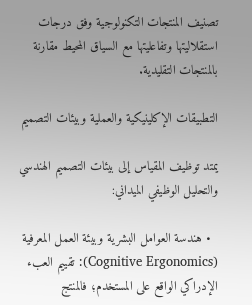تصنيف المنتجات التكنولوجية وفق درجات استقلاليتها وتفاعليتها مع السياق المحيط مقارنة بالمنتجات التقليدية.

التطبيقات الإكلينيكية والعملية وبيئات التصميم

يمتد توظيف المقياس إلى بيئات التصميم الهندسي والتحليل الوظيفي الميداني:

  • هندسة العوامل البشرية وبيئة العمل المعرفية (Cognitive Ergonomics): تقييم العبء الإدراكي الواقع على المستخدم؛ فالمنتج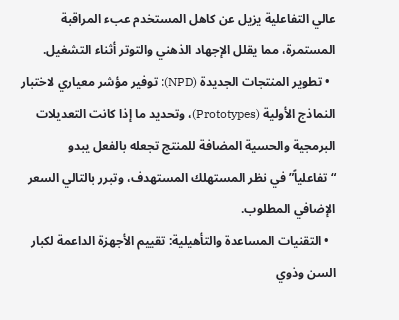عالي التفاعلية يزيل عن كاهل المستخدم عبء المراقبة المستمرة، مما يقلل الإجهاد الذهني والتوتر أثناء التشغيل.
  • تطوير المنتجات الجديدة (NPD): توفير مؤشر معياري لاختبار النماذج الأولية (Prototypes)، وتحديد ما إذا كانت التعديلات البرمجية والحسية المضافة للمنتج تجعله بالفعل يبدو “تفاعلياً” في نظر المستهلك المستهدف، وتبرر بالتالي السعر الإضافي المطلوب.
  • التقنيات المساعدة والتأهيلية: تقييم الأجهزة الداعمة لكبار السن وذوي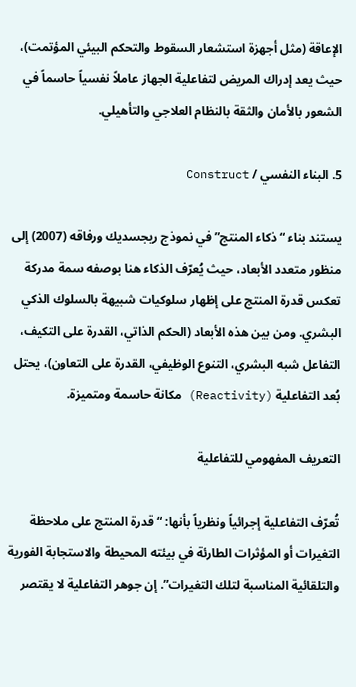الإعاقة (مثل أجهزة استشعار السقوط والتحكم البيئي المؤتمت)، حيث يعد إدراك المريض لتفاعلية الجهاز عاملاً نفسياً حاسماً في الشعور بالأمان والثقة بالنظام العلاجي والتأهيلي.

5. البناء النفسي / Construct

يستند بناء “ذكاء المنتج” في نموذج ريجسديك ورفاقه (2007) إلى منظور متعدد الأبعاد، حيث يُعرّف الذكاء هنا بوصفه سمة مدركة تعكس قدرة المنتج على إظهار سلوكيات شبيهة بالسلوك الذكي البشري. ومن بين هذه الأبعاد (الحكم الذاتي، القدرة على التكيف، التفاعل شبه البشري، التنوع الوظيفي، القدرة على التعاون)، يحتل بُعد التفاعلية (Reactivity) مكانة حاسمة ومتميزة.

التعريف المفهومي للتفاعلية

تُعرّف التفاعلية إجرائياً ونظرياً بأنها: “قدرة المنتج على ملاحظة التغيرات أو المؤثرات الطارئة في بيئته المحيطة والاستجابة الفورية والتلقائية المناسبة لتلك التغيرات”. إن جوهر التفاعلية لا يقتصر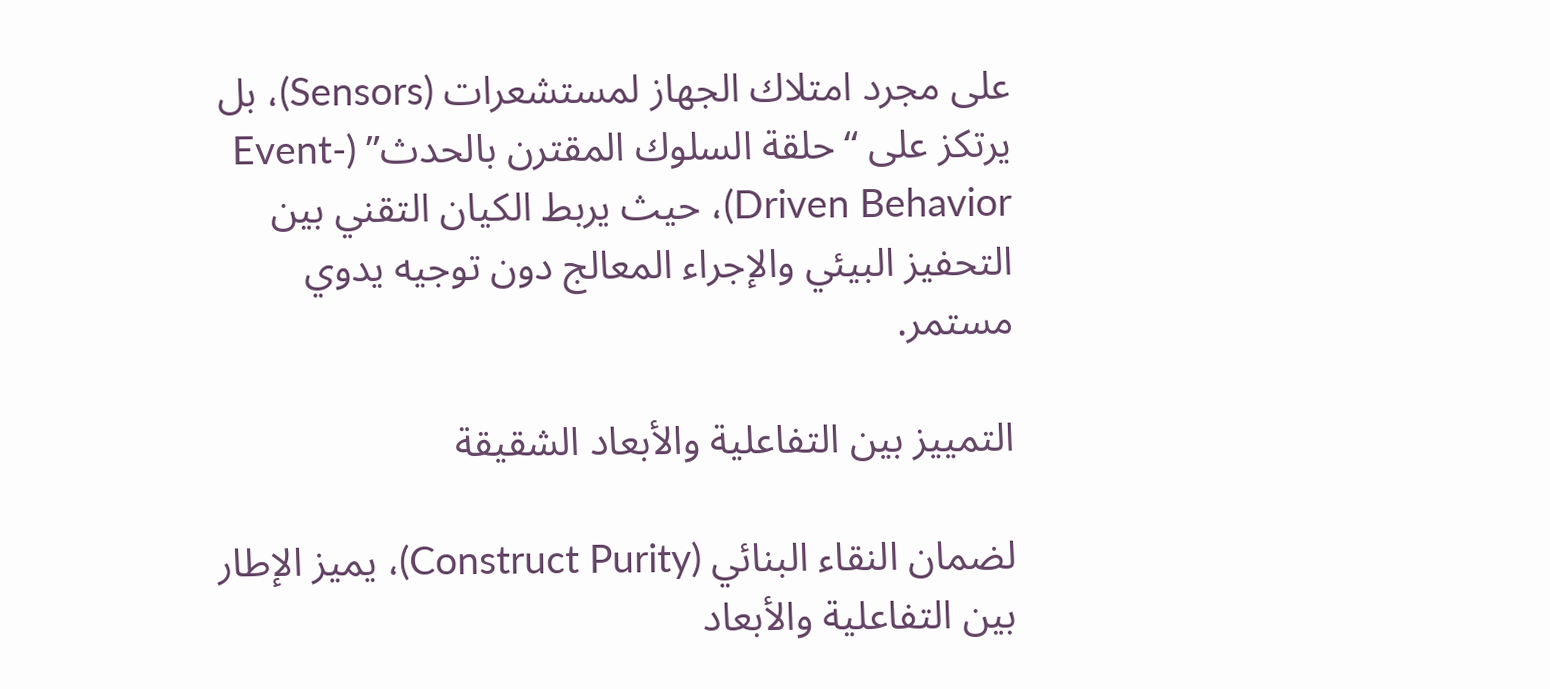على مجرد امتلاك الجهاز لمستشعرات (Sensors)، بل يرتكز على “حلقة السلوك المقترن بالحدث” (Event-Driven Behavior)، حيث يربط الكيان التقني بين التحفيز البيئي والإجراء المعالج دون توجيه يدوي مستمر.

التمييز بين التفاعلية والأبعاد الشقيقة

لضمان النقاء البنائي (Construct Purity)، يميز الإطار بين التفاعلية والأبعاد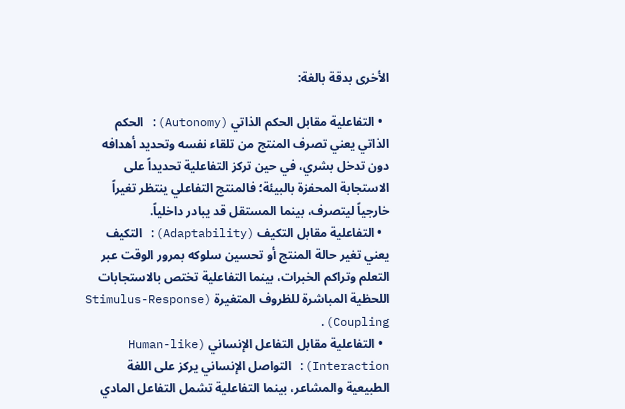الأخرى بدقة بالغة:

  • التفاعلية مقابل الحكم الذاتي (Autonomy): الحكم الذاتي يعني تصرف المنتج من تلقاء نفسه وتحديد أهدافه دون تدخل بشري، في حين تركز التفاعلية تحديداً على الاستجابة المحفزة بالبيئة؛ فالمنتج التفاعلي ينتظر تغيراً خارجياً ليتصرف، بينما المستقل قد يبادر داخلياً.
  • التفاعلية مقابل التكيف (Adaptability): التكيف يعني تغير حالة المنتج أو تحسين سلوكه بمرور الوقت عبر التعلم وتراكم الخبرات، بينما التفاعلية تختص بالاستجابات اللحظية المباشرة للظروف المتغيرة (Stimulus-Response Coupling).
  • التفاعلية مقابل التفاعل الإنساني (Human-like Interaction): التواصل الإنساني يركز على اللغة الطبيعية والمشاعر، بينما التفاعلية تشمل التفاعل المادي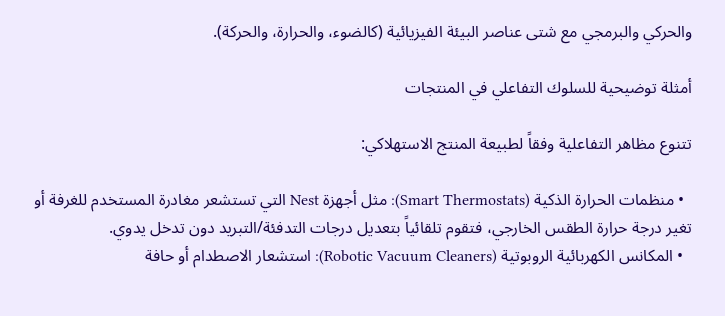والحركي والبرمجي مع شتى عناصر البيئة الفيزيائية (كالضوء، والحرارة، والحركة).

أمثلة توضيحية للسلوك التفاعلي في المنتجات

تتنوع مظاهر التفاعلية وفقاً لطبيعة المنتج الاستهلاكي:

  • منظمات الحرارة الذكية (Smart Thermostats): مثل أجهزة Nest التي تستشعر مغادرة المستخدم للغرفة أو تغير درجة حرارة الطقس الخارجي، فتقوم تلقائياً بتعديل درجات التدفئة/التبريد دون تدخل يدوي.
  • المكانس الكهربائية الروبوتية (Robotic Vacuum Cleaners): استشعار الاصطدام أو حافة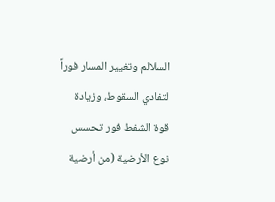السلالم وتغيير المسار فوراً لتفادي السقوط، وزيادة قوة الشفط فور تحسس نوع الأرضية (من أرضية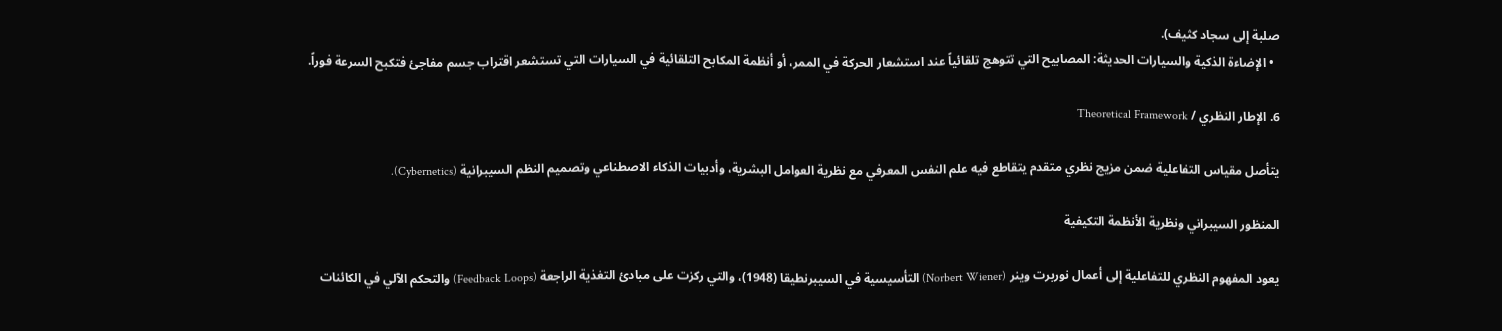صلبة إلى سجاد كثيف).
  • الإضاءة الذكية والسيارات الحديثة: المصابيح التي تتوهج تلقائياً عند استشعار الحركة في الممر، أو أنظمة المكابح التلقائية في السيارات التي تستشعر اقتراب جسم مفاجئ فتكبح السرعة فوراً.

6. الإطار النظري / Theoretical Framework

يتأصل مقياس التفاعلية ضمن مزيج نظري متقدم يتقاطع فيه علم النفس المعرفي مع نظرية العوامل البشرية، وأدبيات الذكاء الاصطناعي وتصميم النظم السيبرانية (Cybernetics).

المنظور السيبراني ونظرية الأنظمة التكيفية

يعود المفهوم النظري للتفاعلية إلى أعمال نوربرت وينر (Norbert Wiener) التأسيسية في السيبرنطيقا (1948)، والتي ركزت على مبادئ التغذية الراجعة (Feedback Loops) والتحكم الآلي في الكائنات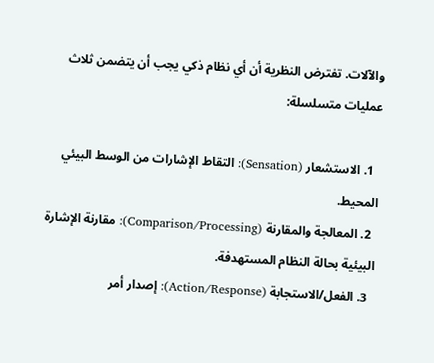والآلات. تفترض النظرية أن أي نظام ذكي يجب أن يتضمن ثلاث عمليات متسلسلة:

  1. الاستشعار (Sensation): التقاط الإشارات من الوسط البيئي المحيط.
  2. المعالجة والمقارنة (Comparison/Processing): مقارنة الإشارة البيئية بحالة النظام المستهدفة.
  3. الفعل/الاستجابة (Action/Response): إصدار أمر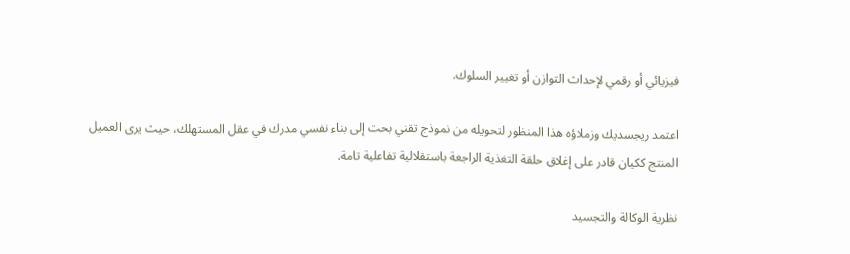فيزيائي أو رقمي لإحداث التوازن أو تغيير السلوك.

اعتمد ريجسديك وزملاؤه هذا المنظور لتحويله من نموذج تقني بحت إلى بناء نفسي مدرك في عقل المستهلك، حيث يرى العميل المنتج ككيان قادر على إغلاق حلقة التغذية الراجعة باستقلالية تفاعلية تامة.

نظرية الوكالة والتجسيد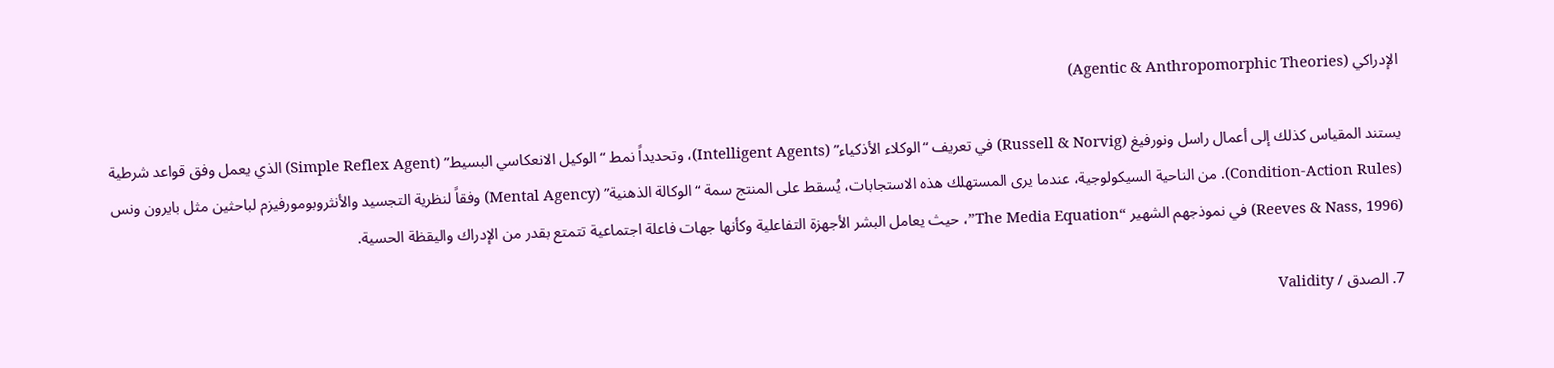الإدراكي (Agentic & Anthropomorphic Theories)

يستند المقياس كذلك إلى أعمال راسل ونورفيغ (Russell & Norvig) في تعريف “الوكلاء الأذكياء” (Intelligent Agents)، وتحديداً نمط “الوكيل الانعكاسي البسيط” (Simple Reflex Agent) الذي يعمل وفق قواعد شرطية (Condition-Action Rules). من الناحية السيكولوجية، عندما يرى المستهلك هذه الاستجابات، يُسقط على المنتج سمة “الوكالة الذهنية” (Mental Agency) وفقاً لنظرية التجسيد والأنثروبومورفيزم لباحثين مثل بايرون ونس (Reeves & Nass, 1996) في نموذجهم الشهير “The Media Equation”، حيث يعامل البشر الأجهزة التفاعلية وكأنها جهات فاعلة اجتماعية تتمتع بقدر من الإدراك واليقظة الحسية.

7. الصدق / Validity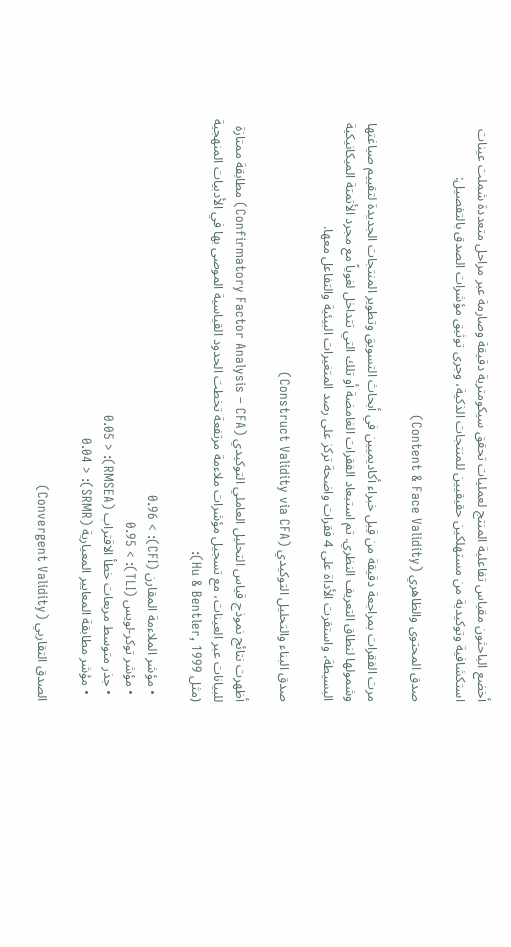أخضع الباحثون مقياس تفاعلية المنتج لعمليات تحقق سيكومترية دقيقة وصارمة عبر مراحل متعددة شملت عينات استكشافية وتوكيدية من مستهلكين حقيقيين للمنتجات الذكية، وجرى توثيق مؤشرات الصدق بالتفصيل:

صدق المحتوى والظاهري (Content & Face Validity)

مرت الفقرات بمراجعة دقيقة من قِبل خبراء أكاديميين في أبحاث التسويق وتطوير المنتجات الجديدة لتقييم صياغتها وشمولها لنطاق التعريف النظري. تم استبعاد الفقرات الغامضة أو تلك التي تتداخل لغوياً مع مجرد الأتمتة الميكانيكية البسيطة، واستقرت الأداة على 4 فقرات واضحة تركز على رصد المتغيرات البيئية والتفاعل معها.

صدق البناء والتحليل التوكيدي (Construct Validity via CFA)

أظهرت نتائج نموذج قياس التحليل العاملي التوكيدي (Confirmatory Factor Analysis – CFA) مطابقة ممتازة للبيانات عبر العينات، مع تسجيل مؤشرات ملاءمة مرتفعة تخطت الحدود القياسية الموصى بها في الأدبيات المنهجية (مثل Hu & Bentler, 1999):

  • مؤشر الملاءمة المقارن (CFI): > 0.96
  • مؤشر توكر-لويس (TLI): > 0.95
  • جذر متوسط مربعات خطأ الاقتراب (RMSEA): < 0.05
  • مؤشر مطابقة المعايير المعيارية (SRMR): < 0.04

الصدق التقاربي (Convergent Validity)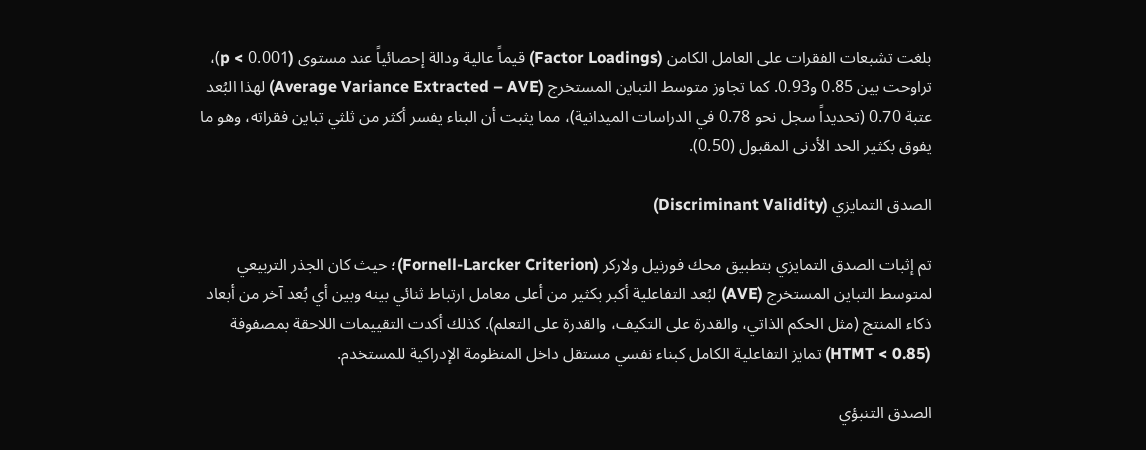بلغت تشبعات الفقرات على العامل الكامن (Factor Loadings) قيماً عالية ودالة إحصائياً عند مستوى (p < 0.001)، تراوحت بين 0.85 و0.93. كما تجاوز متوسط التباين المستخرج (Average Variance Extracted – AVE) لهذا البُعد عتبة 0.70 (تحديداً سجل نحو 0.78 في الدراسات الميدانية)، مما يثبت أن البناء يفسر أكثر من ثلثي تباين فقراته، وهو ما يفوق بكثير الحد الأدنى المقبول (0.50).

الصدق التمايزي (Discriminant Validity)

تم إثبات الصدق التمايزي بتطبيق محك فورنيل ولاركر (Fornell-Larcker Criterion)؛ حيث كان الجذر التربيعي لمتوسط التباين المستخرج (AVE) لبُعد التفاعلية أكبر بكثير من أعلى معامل ارتباط ثنائي بينه وبين أي بُعد آخر من أبعاد ذكاء المنتج (مثل الحكم الذاتي، والقدرة على التكيف، والقدرة على التعلم). كذلك أكدت التقييمات اللاحقة بمصفوفة (HTMT < 0.85) تمايز التفاعلية الكامل كبناء نفسي مستقل داخل المنظومة الإدراكية للمستخدم.

الصدق التنبؤي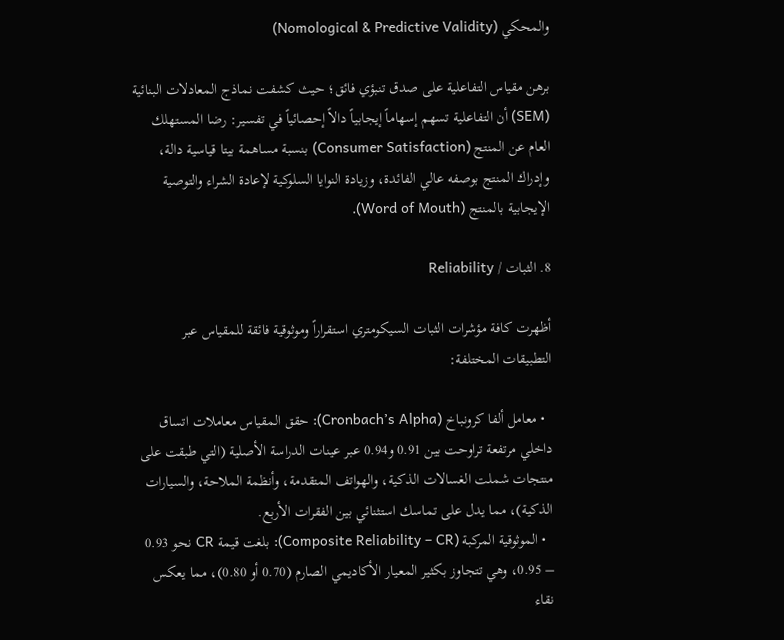والمحكي (Nomological & Predictive Validity)

برهن مقياس التفاعلية على صدق تنبؤي فائق؛ حيث كشفت نماذج المعادلات البنائية (SEM) أن التفاعلية تسهم إسهاماً إيجابياً دالاً إحصائياً في تفسير: رضا المستهلك العام عن المنتج (Consumer Satisfaction) بنسبة مساهمة بيتا قياسية دالة، وإدراك المنتج بوصفه عالي الفائدة، وزيادة النوايا السلوكية لإعادة الشراء والتوصية الإيجابية بالمنتج (Word of Mouth).

8. الثبات / Reliability

أظهرت كافة مؤشرات الثبات السيكومتري استقراراً وموثوقية فائقة للمقياس عبر التطبيقات المختلفة:

  • معامل ألفا كرونباخ (Cronbach’s Alpha): حقق المقياس معاملات اتساق داخلي مرتفعة تراوحت بين 0.91 و0.94 عبر عينات الدراسة الأصلية (التي طبقت على منتجات شملت الغسالات الذكية، والهواتف المتقدمة، وأنظمة الملاحة، والسيارات الذكية)، مما يدل على تماسك استثنائي بين الفقرات الأربع.
  • الموثوقية المركبة (Composite Reliability – CR): بلغت قيمة CR نحو 0.93 – 0.95، وهي تتجاوز بكثير المعيار الأكاديمي الصارم (0.70 أو 0.80)، مما يعكس نقاء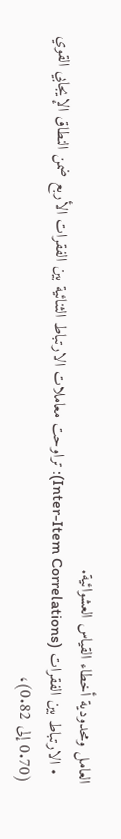العامل ومحدودية أخطاء القياس العشوائية.
  • الارتباط بين الفقرات (Inter-Item Correlations): تراوحت معاملات الارتباط الثنائية بين الفقرات الأربع ضمن النطاق الإيجابي القوي (0.70 إلى 0.82)،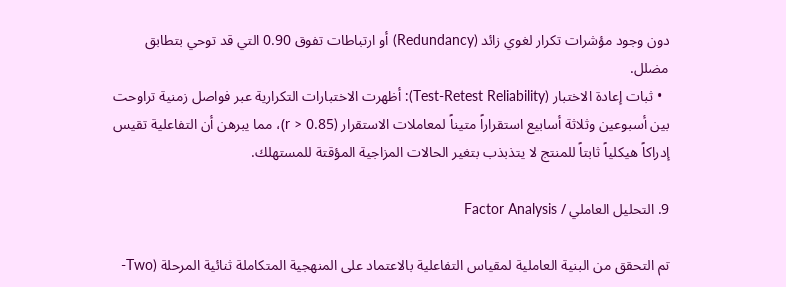دون وجود مؤشرات تكرار لغوي زائد (Redundancy) أو ارتباطات تفوق 0.90 التي قد توحي بتطابق مضلل.
  • ثبات إعادة الاختبار (Test-Retest Reliability): أظهرت الاختبارات التكرارية عبر فواصل زمنية تراوحت بين أسبوعين وثلاثة أسابيع استقراراً متيناً لمعاملات الاستقرار (r > 0.85)، مما يبرهن أن التفاعلية تقيس إدراكاً هيكلياً ثابتاً للمنتج لا يتذبذب بتغير الحالات المزاجية المؤقتة للمستهلك.

9. التحليل العاملي / Factor Analysis

تم التحقق من البنية العاملية لمقياس التفاعلية بالاعتماد على المنهجية المتكاملة ثنائية المرحلة (Two-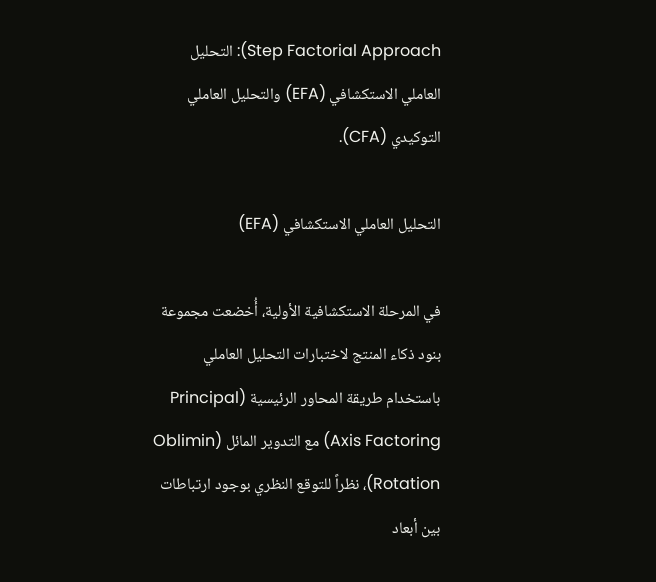Step Factorial Approach): التحليل العاملي الاستكشافي (EFA) والتحليل العاملي التوكيدي (CFA).

التحليل العاملي الاستكشافي (EFA)

في المرحلة الاستكشافية الأولية، أُخضعت مجموعة بنود ذكاء المنتج لاختبارات التحليل العاملي باستخدام طريقة المحاور الرئيسية (Principal Axis Factoring) مع التدوير المائل (Oblimin Rotation)، نظراً للتوقع النظري بوجود ارتباطات بين أبعاد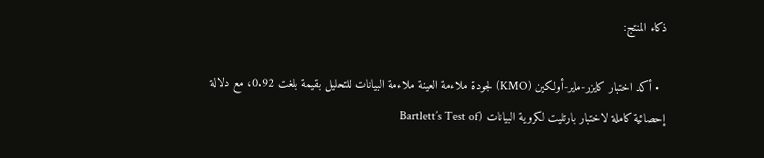ذكاء المنتج:

  • أكد اختبار كايزر-ماير-أولكين (KMO) لجودة ملاءمة العينة ملاءمة البيانات للتحليل بقيمة بلغت 0.92، مع دلالة إحصائية كاملة لاختبار بارتليت لكروية البيانات (Bartlett’s Test of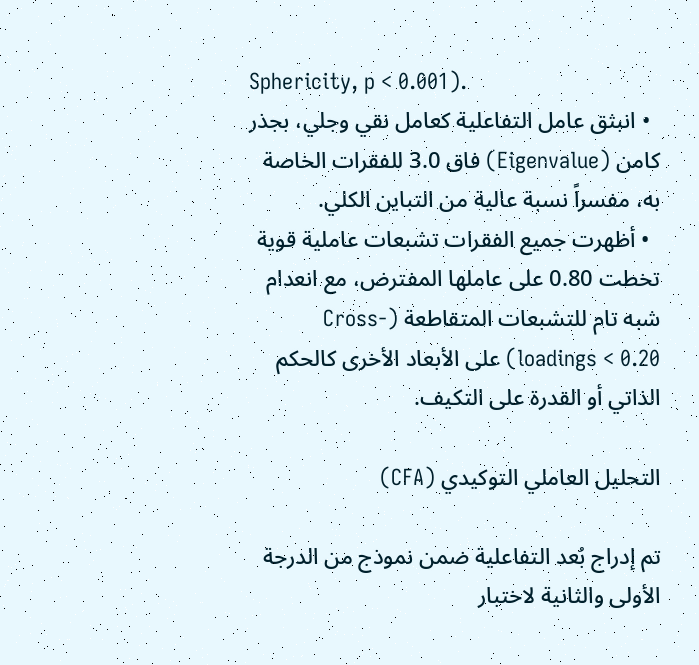Sphericity, p < 0.001).
  • انبثق عامل التفاعلية كعامل نقي وجلي، بجذر كامن (Eigenvalue) فاق 3.0 للفقرات الخاصة به، مفسراً نسبة عالية من التباين الكلي.
  • أظهرت جميع الفقرات تشبعات عاملية قوية تخطت 0.80 على عاملها المفترض، مع انعدام شبه تام للتشبعات المتقاطعة (Cross-loadings < 0.20) على الأبعاد الأخرى كالحكم الذاتي أو القدرة على التكيف.

التحليل العاملي التوكيدي (CFA)

تم إدراج بُعد التفاعلية ضمن نموذج من الدرجة الأولى والثانية لاختبار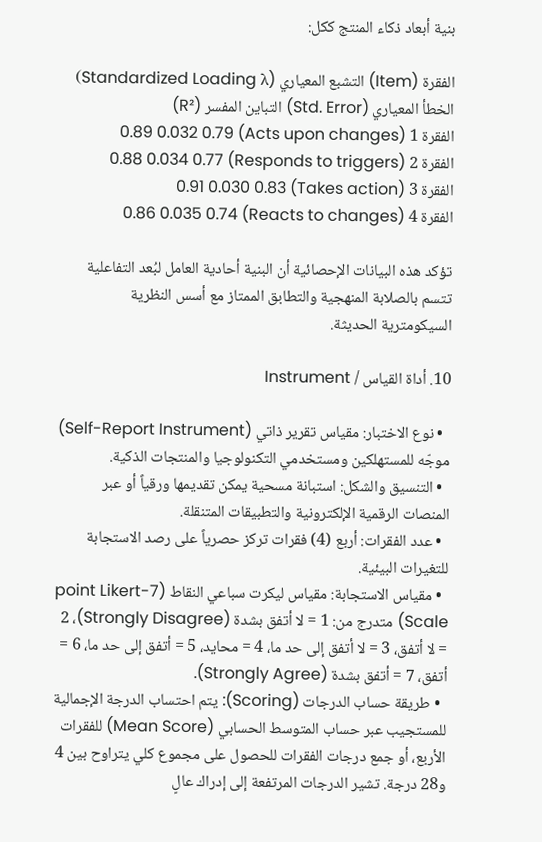بنية أبعاد ذكاء المنتج ككل:

الفقرة (Item) التشبع المعياري (Standardized Loading λ) الخطأ المعياري (Std. Error) التباين المفسر (R²)
الفقرة 1 (Acts upon changes) 0.89 0.032 0.79
الفقرة 2 (Responds to triggers) 0.88 0.034 0.77
الفقرة 3 (Takes action) 0.91 0.030 0.83
الفقرة 4 (Reacts to changes) 0.86 0.035 0.74

تؤكد هذه البيانات الإحصائية أن البنية أحادية العامل لبُعد التفاعلية تتسم بالصلابة المنهجية والتطابق الممتاز مع أسس النظرية السيكومترية الحديثة.

10. أداة القياس / Instrument

  • نوع الاختبار: مقياس تقرير ذاتي (Self-Report Instrument) موجّه للمستهلكين ومستخدمي التكنولوجيا والمنتجات الذكية.
  • التنسيق والشكل: استبانة مسحية يمكن تقديمها ورقياً أو عبر المنصات الرقمية الإلكترونية والتطبيقات المتنقلة.
  • عدد الفقرات: أربع (4) فقرات تركز حصرياً على رصد الاستجابة للتغيرات البيئية.
  • مقياس الاستجابة: مقياس ليكرت سباعي النقاط (7-point Likert Scale) متدرج من: 1 = لا أتفق بشدة (Strongly Disagree)، 2 = لا أتفق، 3 = لا أتفق إلى حد ما، 4 = محايد، 5 = أتفق إلى حد ما، 6 = أتفق، 7 = أتفق بشدة (Strongly Agree).
  • طريقة حساب الدرجات (Scoring): يتم احتساب الدرجة الإجمالية للمستجيب عبر حساب المتوسط الحسابي (Mean Score) للفقرات الأربع، أو جمع درجات الفقرات للحصول على مجموع كلي يتراوح بين 4 و28 درجة. تشير الدرجات المرتفعة إلى إدراك عالٍ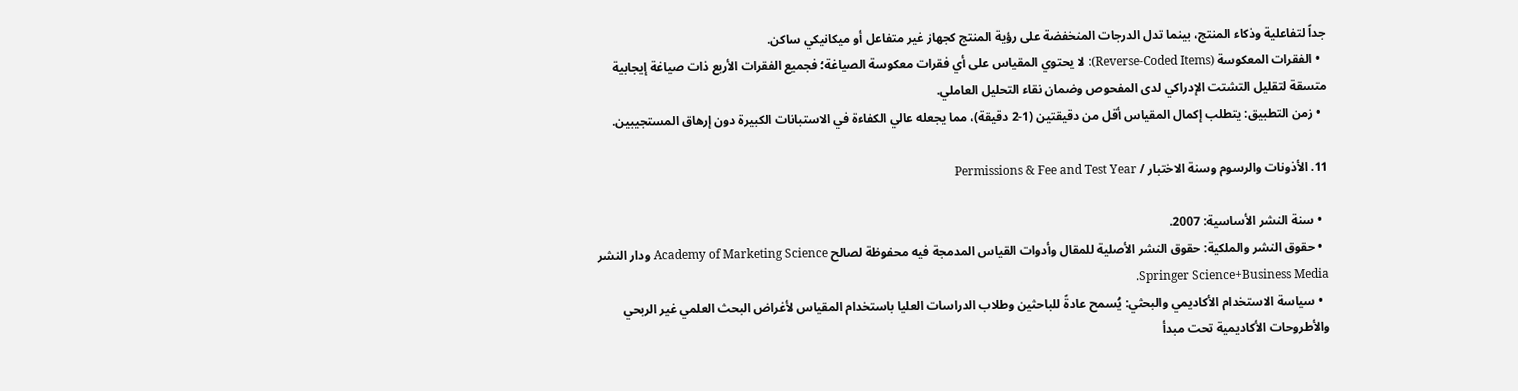جداً لتفاعلية وذكاء المنتج، بينما تدل الدرجات المنخفضة على رؤية المنتج كجهاز غير متفاعل أو ميكانيكي ساكن.
  • الفقرات المعكوسة (Reverse-Coded Items): لا يحتوي المقياس على أي فقرات معكوسة الصياغة؛ فجميع الفقرات الأربع ذات صياغة إيجابية متسقة لتقليل التشتت الإدراكي لدى المفحوص وضمان نقاء التحليل العاملي.
  • زمن التطبيق: يتطلب إكمال المقياس أقل من دقيقتين (1-2 دقيقة)، مما يجعله عالي الكفاءة في الاستبانات الكبيرة دون إرهاق المستجيبين.

11. الأذونات والرسوم وسنة الاختبار / Permissions & Fee and Test Year

  • سنة النشر الأساسية: 2007.
  • حقوق النشر والملكية: حقوق النشر الأصلية للمقال وأدوات القياس المدمجة فيه محفوظة لصالح Academy of Marketing Science ودار النشر Springer Science+Business Media.
  • سياسة الاستخدام الأكاديمي والبحثي: يُسمح عادةً للباحثين وطلاب الدراسات العليا باستخدام المقياس لأغراض البحث العلمي غير الربحي والأطروحات الأكاديمية تحت مبدأ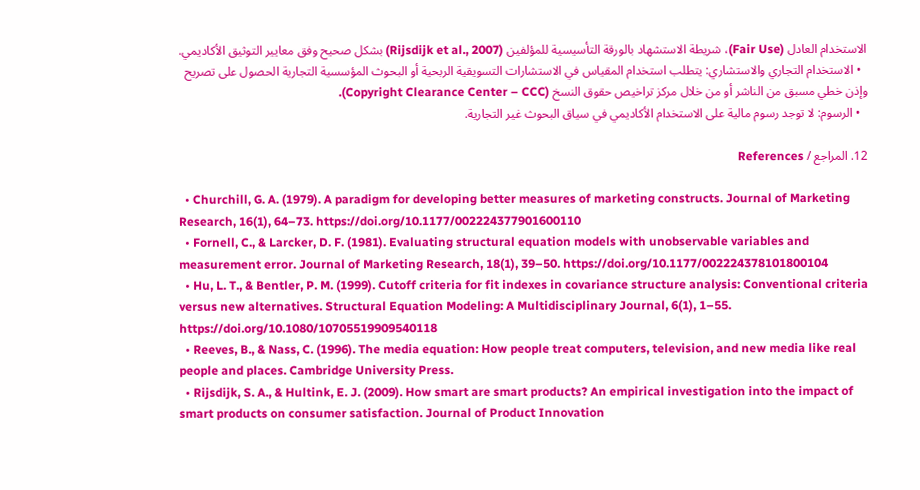الاستخدام العادل (Fair Use)، شريطة الاستشهاد بالورقة التأسيسية للمؤلفين (Rijsdijk et al., 2007) بشكل صحيح وفق معايير التوثيق الأكاديمي.
  • الاستخدام التجاري والاستشاري: يتطلب استخدام المقياس في الاستشارات التسويقية الربحية أو البحوث المؤسسية التجارية الحصول على تصريح وإذن خطي مسبق من الناشر أو من خلال مركز تراخيص حقوق النسخ (Copyright Clearance Center – CCC).
  • الرسوم: لا توجد رسوم مالية على الاستخدام الأكاديمي في سياق البحوث غير التجارية.

12. المراجع / References

  • Churchill, G. A. (1979). A paradigm for developing better measures of marketing constructs. Journal of Marketing Research, 16(1), 64–73. https://doi.org/10.1177/002224377901600110
  • Fornell, C., & Larcker, D. F. (1981). Evaluating structural equation models with unobservable variables and measurement error. Journal of Marketing Research, 18(1), 39–50. https://doi.org/10.1177/002224378101800104
  • Hu, L. T., & Bentler, P. M. (1999). Cutoff criteria for fit indexes in covariance structure analysis: Conventional criteria versus new alternatives. Structural Equation Modeling: A Multidisciplinary Journal, 6(1), 1–55. https://doi.org/10.1080/10705519909540118
  • Reeves, B., & Nass, C. (1996). The media equation: How people treat computers, television, and new media like real people and places. Cambridge University Press.
  • Rijsdijk, S. A., & Hultink, E. J. (2009). How smart are smart products? An empirical investigation into the impact of smart products on consumer satisfaction. Journal of Product Innovation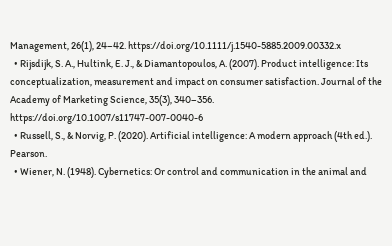Management, 26(1), 24–42. https://doi.org/10.1111/j.1540-5885.2009.00332.x
  • Rijsdijk, S. A., Hultink, E. J., & Diamantopoulos, A. (2007). Product intelligence: Its conceptualization, measurement and impact on consumer satisfaction. Journal of the Academy of Marketing Science, 35(3), 340–356. https://doi.org/10.1007/s11747-007-0040-6
  • Russell, S., & Norvig, P. (2020). Artificial intelligence: A modern approach (4th ed.). Pearson.
  • Wiener, N. (1948). Cybernetics: Or control and communication in the animal and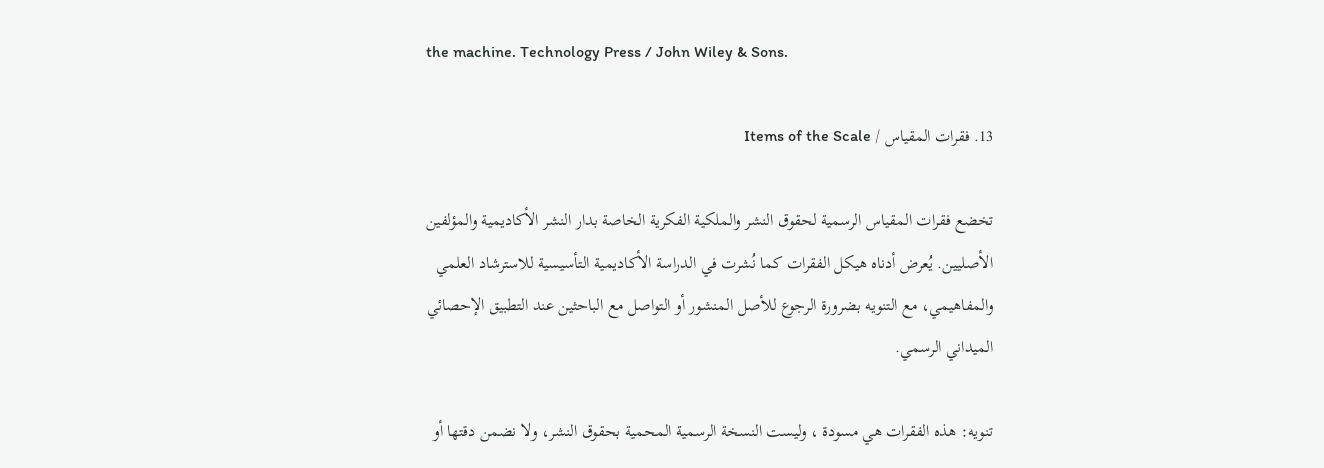the machine. Technology Press / John Wiley & Sons.

13. فقرات المقياس / Items of the Scale

تخضع فقرات المقياس الرسمية لحقوق النشر والملكية الفكرية الخاصة بدار النشر الأكاديمية والمؤلفين الأصليين. يُعرض أدناه هيكل الفقرات كما نُشرت في الدراسة الأكاديمية التأسيسية للاسترشاد العلمي والمفاهيمي، مع التنويه بضرورة الرجوع للأصل المنشور أو التواصل مع الباحثين عند التطبيق الإحصائي الميداني الرسمي.

تنويه: هذه الفقرات هي مسودة ، وليست النسخة الرسمية المحمية بحقوق النشر، ولا نضمن دقتها أو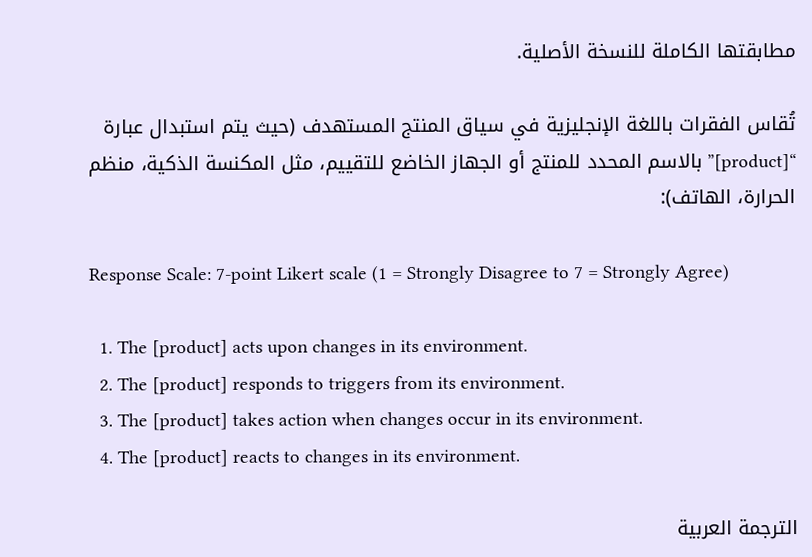مطابقتها الكاملة للنسخة الأصلية.

تُقاس الفقرات باللغة الإنجليزية في سياق المنتج المستهدف (حيث يتم استبدال عبارة “[product]” بالاسم المحدد للمنتج أو الجهاز الخاضع للتقييم، مثل المكنسة الذكية، منظم الحرارة، الهاتف):

Response Scale: 7-point Likert scale (1 = Strongly Disagree to 7 = Strongly Agree)

  1. The [product] acts upon changes in its environment.
  2. The [product] responds to triggers from its environment.
  3. The [product] takes action when changes occur in its environment.
  4. The [product] reacts to changes in its environment.

الترجمة العربية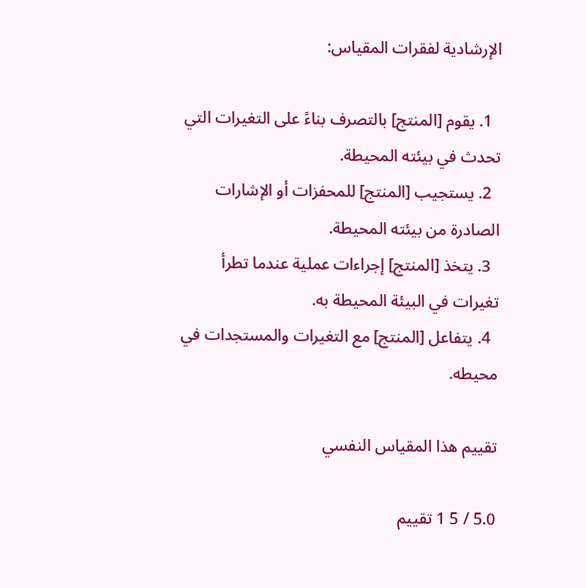الإرشادية لفقرات المقياس:

  1. يقوم [المنتج] بالتصرف بناءً على التغيرات التي تحدث في بيئته المحيطة.
  2. يستجيب [المنتج] للمحفزات أو الإشارات الصادرة من بيئته المحيطة.
  3. يتخذ [المنتج] إجراءات عملية عندما تطرأ تغيرات في البيئة المحيطة به.
  4. يتفاعل [المنتج] مع التغيرات والمستجدات في محيطه.

تقييم هذا المقياس النفسي

5.0 / 5 1 تقييم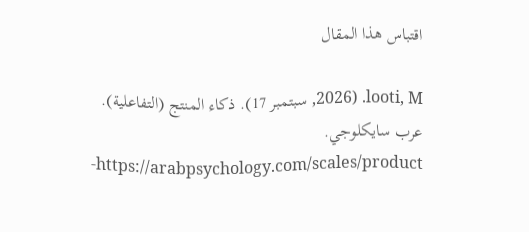اقتباس هذا المقال

looti, M. (2026, سبتمبر 17). ذكاء المنتج (التفاعلية). عرب سايكلوجي. https://arabpsychology.com/scales/product-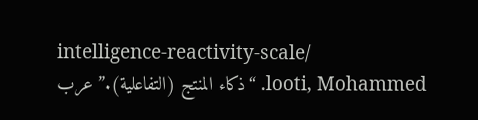intelligence-reactivity-scale/
looti, Mohammed. “ذكاء المنتج (التفاعلية).” عرب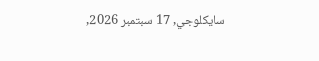سايكلوجي, 17 سبتمبر 2026,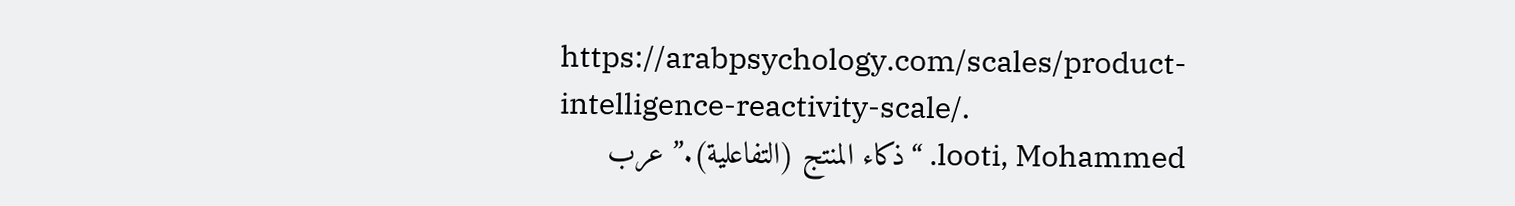https://arabpsychology.com/scales/product-intelligence-reactivity-scale/.
looti, Mohammed. “ذكاء المنتج (التفاعلية).” عرب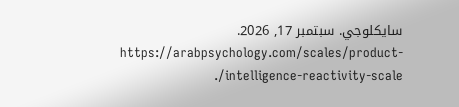سايكلوجي. سبتمبر 17, 2026. https://arabpsychology.com/scales/product-intelligence-reactivity-scale/.